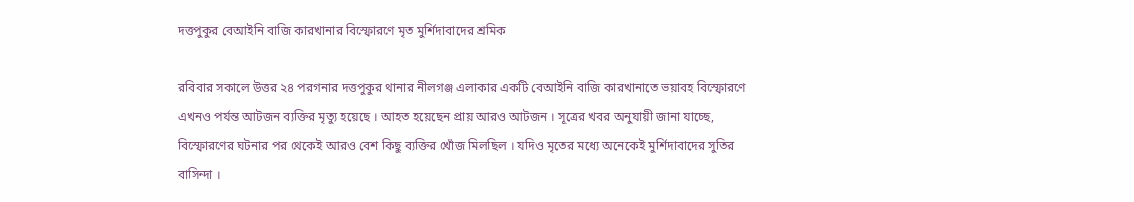দত্তপুকুর বেআইনি বাজি কারখানার বিস্ফোরণে মৃত মুর্শিদাবাদের শ্রমিক

রবিবার সকালে উত্তর ২৪ পরগনার দত্তপুকুর থানার নীলগঞ্জ এলাকার একটি বেআইনি বাজি কারখানাতে ভয়াবহ বিস্ফোরণে এখনও পর্যন্ত আটজন ব্যক্তির মৃত্যু হয়েছে । আহত হয়েছেন প্রায় আরও আটজন । সূত্রের খবর অনুযায়ী জানা যাচ্ছে, বিস্ফোরণের ঘটনার পর থেকেই আরও বেশ কিছু ব্যক্তির খোঁজ মিলছিল । যদিও মৃতের মধ্যে অনেকেই মুর্শিদাবাদের সুতির বাসিন্দা ।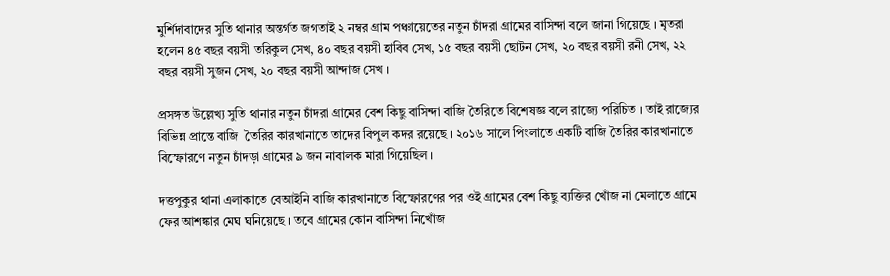মুর্শিদাবাদের সুতি থানার অন্তর্গত জগতাই ২ নম্বর গ্রাম পঞ্চায়েতের নতুন চাঁদরা গ্রামের বাসিন্দা বলে জানা গিয়েছে । মৃতরা হলেন ৪৫ বছর বয়সী তরিকুল সেখ, ৪০ বছর বয়সী হাবিব সেখ, ১৫ বছর বয়সী ছোটন সেখ, ২০ বছর বয়সী রনী সেখ, ২২ বছর বয়সী সুজন সেখ, ২০ বছর বয়সী আন্দাজ সেখ ।

প্রসঙ্গত উল্লেখ্য সুতি থানার নতুন চাঁদরা গ্রামের বেশ কিছু বাসিন্দা বাজি তৈরিতে বিশেষজ্ঞ বলে রাজ্যে পরিচিত । তাই রাজ্যের বিভিন্ন প্রান্তে বাজি  তৈরির কারখানাতে তাদের বিপুল কদর রয়েছে । ২০১৬ সালে পিংলাতে একটি বাজি তৈরির কারখানাতে বিস্ফোরণে নতুন চাঁদড়া গ্রামের ৯ জন নাবালক মারা গিয়েছিল ।

দত্তপুকুর থানা এলাকাতে বেআইনি বাজি কারখানাতে বিস্ফোরণের পর ওই গ্রামের বেশ কিছু ব্যক্তির খোঁজ না মেলাতে গ্রামে ফের আশঙ্কার মেঘ ঘনিয়েছে । তবে গ্রামের কোন বাসিন্দা নিখোঁজ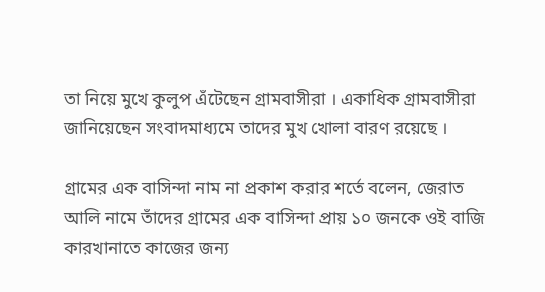তা নিয়ে মুখে কুলুপ এঁটেছেন গ্রামবাসীরা । একাধিক গ্রামবাসীরা জানিয়েছেন সংবাদমাধ্যমে তাদের মুখ খোলা বারণ রয়েছে ।

গ্রামের এক বাসিন্দা নাম না প্রকাশ করার শর্তে বলেন, জেরাত আলি নামে তাঁদের গ্রামের এক বাসিন্দা প্রায় ১০ জনকে ওই বাজি কারখানাতে কাজের জন্য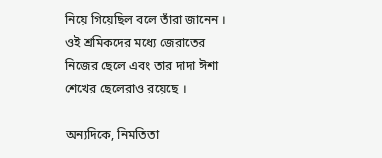নিয়ে গিয়েছিল বলে তাঁরা জানেন । ওই শ্রমিকদের মধ্যে জেরাতের নিজের ছেলে এবং তার দাদা ঈশা শেখের ছেলেরাও রয়েছে ।

অন্যদিকে, নিমতিতা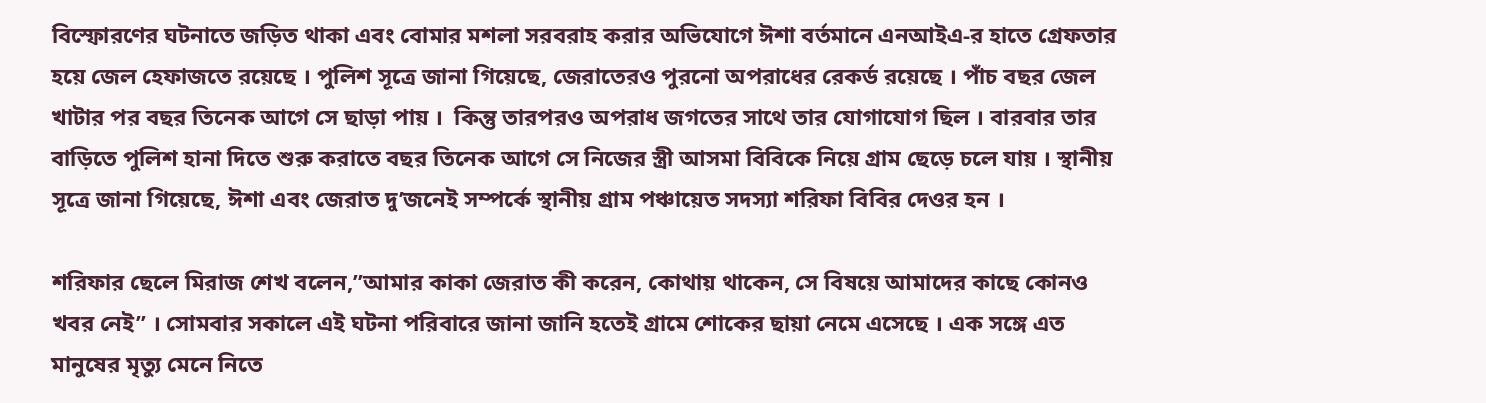বিস্ফোরণের ঘটনাতে জড়িত থাকা এবং বোমার মশলা সরবরাহ করার অভিযোগে ঈশা বর্তমানে এনআইএ-র হাতে গ্রেফতার হয়ে জেল হেফাজতে রয়েছে । পুলিশ সূত্রে জানা গিয়েছে, জেরাতেরও পুরনো অপরাধের রেকর্ড রয়েছে । পাঁচ বছর জেল খাটার পর বছর তিনেক আগে সে ছাড়া পায় ।  কিন্তু তারপরও অপরাধ জগতের সাথে তার যোগাযোগ ছিল । বারবার তার বাড়িতে পুলিশ হানা দিতে শুরু করাতে বছর তিনেক আগে সে নিজের স্ত্রী আসমা বিবিকে নিয়ে গ্রাম ছেড়ে চলে যায় । স্থানীয় সূত্রে জানা গিয়েছে, ঈশা এবং জেরাত দু’জনেই সম্পর্কে স্থানীয় গ্রাম পঞ্চায়েত সদস্যা শরিফা বিবির দেওর হন ।

শরিফার ছেলে মিরাজ শেখ বলেন,”আমার কাকা জেরাত কী করেন, কোথায় থাকেন, সে বিষয়ে আমাদের কাছে কোনও খবর নেই” । সোমবার সকালে এই ঘটনা পরিবারে জানা জানি হতেই গ্রামে শোকের ছায়া নেমে এসেছে । এক সঙ্গে এত মানুষের মৃত্যু মেনে নিতে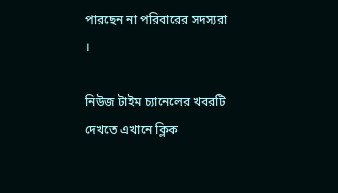পারছেন না পরিবারের সদস্যরা ।

নিউজ টাইম চ্যানেলের খবরটি দেখতে এখানে ক্লিক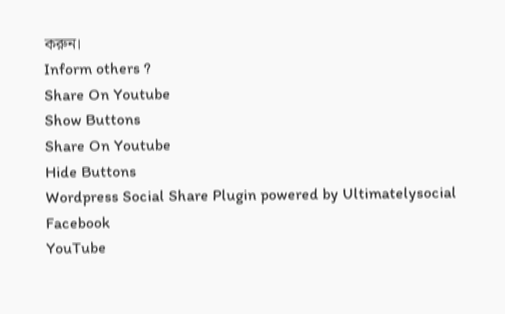করুন।
Inform others ?
Share On Youtube
Show Buttons
Share On Youtube
Hide Buttons
Wordpress Social Share Plugin powered by Ultimatelysocial
Facebook
YouTube